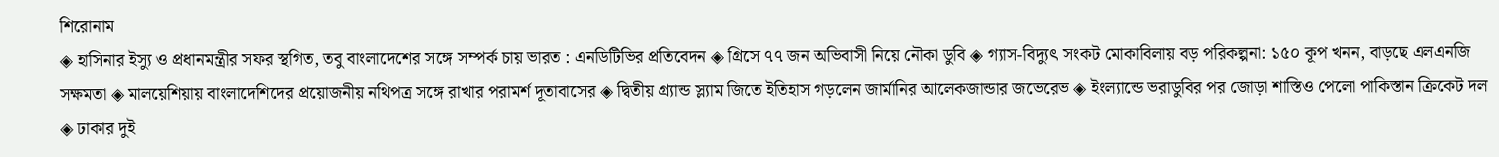শিরোনাম
◈ হাসিনার ইস্যু ও প্রধানমন্ত্রীর সফর স্থগিত, তবু বাংলাদেশের সঙ্গে সম্পর্ক চায় ভারত : এনডিটিভির প্রতিবেদন ◈ গ্রিসে ৭৭ জন অভিবাসী নিয়ে নৌকা ডুবি ◈ গ্যাস-বিদ্যুৎ সংকট মোকাবিলায় বড় পরিকল্পনা: ১৫০ কূপ খনন, বাড়ছে এলএনজি সক্ষমতা ◈ মালয়েশিয়ায় বাংলাদেশিদের প্রয়োজনীয় নথিপত্র সঙ্গে রাখার পরামর্শ দূতাবাসের ◈ দ্বিতীয় গ্র্যান্ড স্ল্যাম জিতে ইতিহাস গড়লেন জার্মা‌নির আ‌লেকজান্ডার জভেরেভ ◈ ইংল‌্যা‌ন্ডে ভরাডুবির পর জোড়া শাস্তিও পেলো পাকিস্তান ক্রিকেট দল ◈ ঢাকার দুই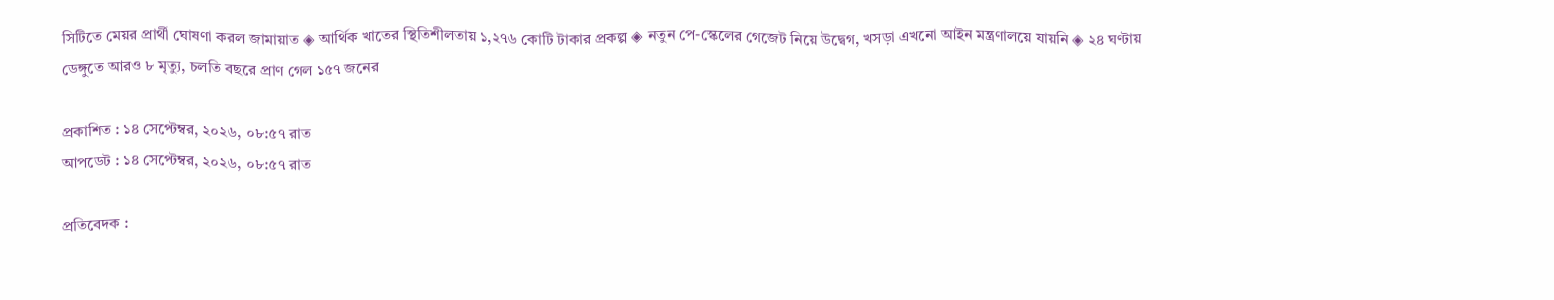সিটিতে মেয়র প্রার্থী ঘোষণা করল জামায়াত ◈ আর্থিক খাতের স্থিতিশীলতায় ১,২৭৬ কোটি টাকার প্রকল্প ◈ নতুন পে-স্কেলের গেজেট নিয়ে উদ্বেগ, খসড়া এখনো আইন মন্ত্রণালয়ে যায়নি ◈ ২৪ ঘণ্টায় ডেঙ্গুতে আরও ৮ মৃত্যু, চলতি বছরে প্রাণ গেল ১৫৭ জনের

প্রকাশিত : ১৪ সেপ্টেম্বর, ২০২৬, ০৮:৫৭ রাত
আপডেট : ১৪ সেপ্টেম্বর, ২০২৬, ০৮:৫৭ রাত

প্রতিবেদক :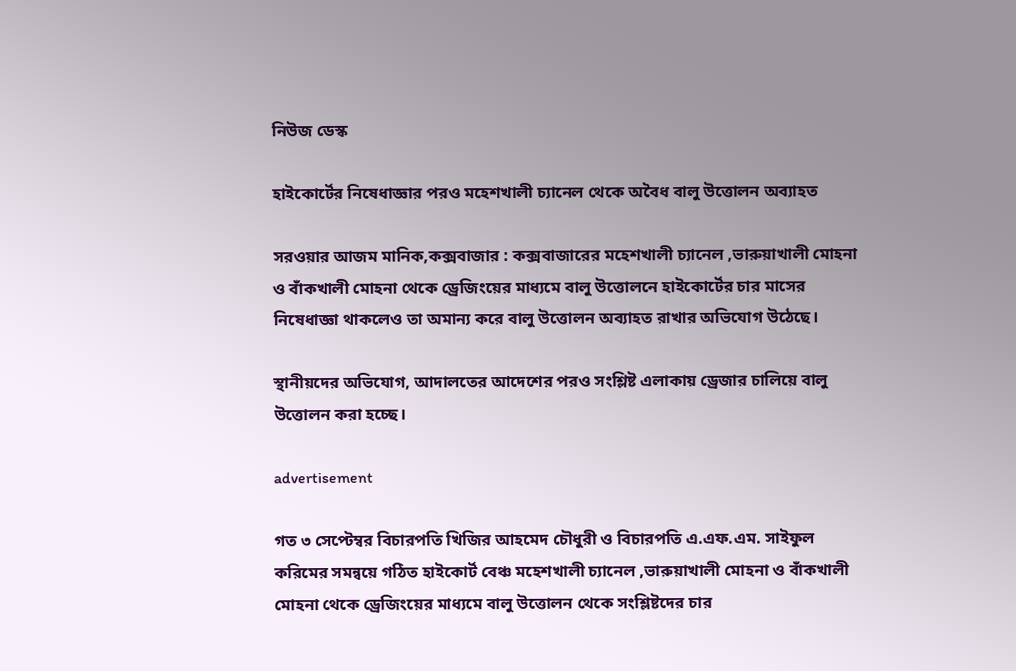নিউজ ডেস্ক

হাইকোর্টের নিষেধাজ্ঞার পরও মহেশখালী চ্যানেল থেকে অবৈধ বালু উত্তোলন অব্যাহত

সরওয়ার আজম মানিক,কক্সবাজার : কক্সবাজারের মহেশখালী চ্যানেল ,ভারুয়াখালী মোহনা ও বাঁকখালী মোহনা থেকে ড্রেজিংয়ের মাধ্যমে বালু উত্তোলনে হাইকোর্টের চার মাসের নিষেধাজ্ঞা থাকলেও তা অমান্য করে বালু উত্তোলন অব্যাহত রাখার অভিযোগ উঠেছে।

স্থানীয়দের অভিযোগ, আদালতের আদেশের পরও সংশ্লিষ্ট এলাকায় ড্রেজার চালিয়ে বালু উত্তোলন করা হচ্ছে।

advertisement

গত ৩ সেপ্টেম্বর বিচারপতি খিজির আহমেদ চৌধুরী ও বিচারপতি এ.এফ.এম. সাইফুল করিমের সমন্বয়ে গঠিত হাইকোর্ট বেঞ্চ মহেশখালী চ্যানেল ,ভারুয়াখালী মোহনা ও বাঁকখালী মোহনা থেকে ড্রেজিংয়ের মাধ্যমে বালু উত্তোলন থেকে সংশ্লিষ্টদের চার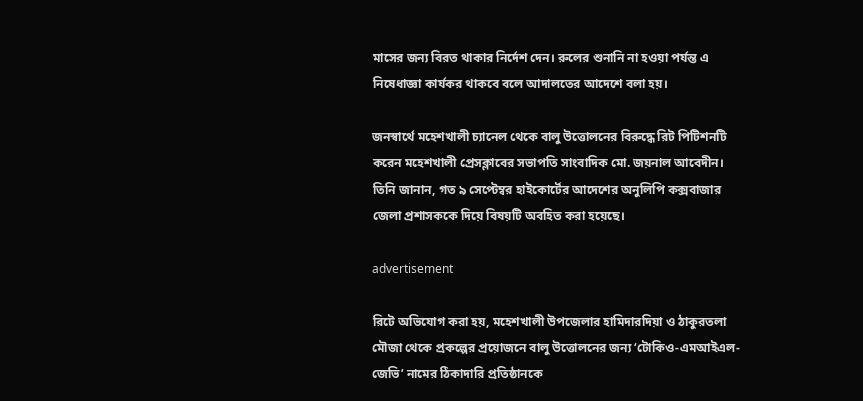মাসের জন্য বিরত থাকার নির্দেশ দেন। রুলের শুনানি না হওয়া পর্যন্ত এ নিষেধাজ্ঞা কার্যকর থাকবে বলে আদালতের আদেশে বলা হয়।

জনস্বার্থে মহেশখালী চ্যানেল থেকে বালু উত্তোলনের বিরুদ্ধে রিট পিটিশনটি করেন মহেশখালী প্রেসক্লাবের সভাপতি সাংবাদিক মো. জয়নাল আবেদীন। তিনি জানান, গত ৯ সেপ্টেম্বর হাইকোর্টের আদেশের অনুলিপি কক্সবাজার জেলা প্রশাসককে দিয়ে বিষয়টি অবহিত করা হয়েছে।

advertisement

রিটে অভিযোগ করা হয়, মহেশখালী উপজেলার হামিদারদিয়া ও ঠাকুরতলা মৌজা থেকে প্রকল্পের প্রয়োজনে বালু উত্তোলনের জন্য ‘টোকিও-এমআইএল-জেভি’ নামের ঠিকাদারি প্রতিষ্ঠানকে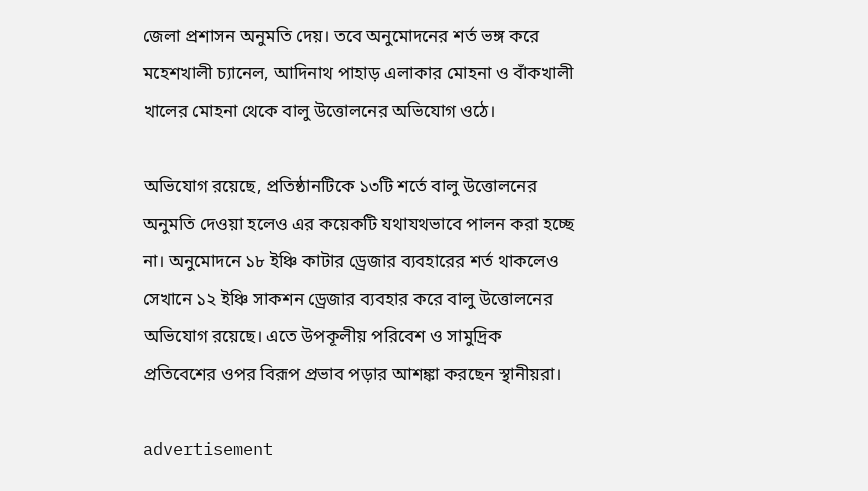জেলা প্রশাসন অনুমতি দেয়। তবে অনুমোদনের শর্ত ভঙ্গ করে মহেশখালী চ্যানেল, আদিনাথ পাহাড় এলাকার মোহনা ও বাঁকখালী খালের মোহনা থেকে বালু উত্তোলনের অভিযোগ ওঠে।

অভিযোগ রয়েছে, প্রতিষ্ঠানটিকে ১৩টি শর্তে বালু উত্তোলনের অনুমতি দেওয়া হলেও এর কয়েকটি যথাযথভাবে পালন করা হচ্ছে না। অনুমোদনে ১৮ ইঞ্চি কাটার ড্রেজার ব্যবহারের শর্ত থাকলেও সেখানে ১২ ইঞ্চি সাকশন ড্রেজার ব্যবহার করে বালু উত্তোলনের অভিযোগ রয়েছে। এতে উপকূলীয় পরিবেশ ও সামুদ্রিক প্রতিবেশের ওপর বিরূপ প্রভাব পড়ার আশঙ্কা করছেন স্থানীয়রা।

advertisement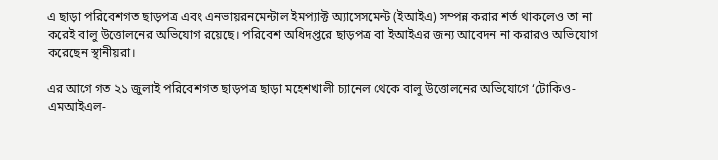এ ছাড়া পরিবেশগত ছাড়পত্র এবং এনভায়রনমেন্টাল ইমপ্যাক্ট অ্যাসেসমেন্ট (ইআইএ) সম্পন্ন করার শর্ত থাকলেও তা না করেই বালু উত্তোলনের অভিযোগ রয়েছে। পরিবেশ অধিদপ্তরে ছাড়পত্র বা ইআইএর জন্য আবেদন না করারও অভিযোগ করেছেন স্থানীয়রা।

এর আগে গত ২১ জুলাই পরিবেশগত ছাড়পত্র ছাড়া মহেশখালী চ্যানেল থেকে বালু উত্তোলনের অভিযোগে ‘টোকিও-এমআইএল-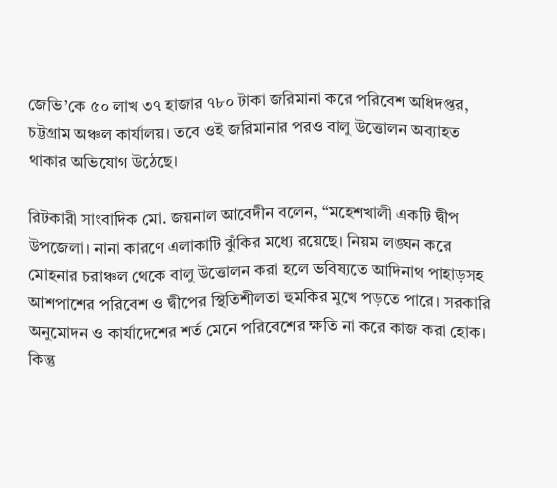জেভি’কে ৫০ লাখ ৩৭ হাজার ৭৮০ টাকা জরিমানা করে পরিবেশ অধিদপ্তর, চট্টগ্রাম অঞ্চল কার্যালয়। তবে ওই জরিমানার পরও বালু উত্তোলন অব্যাহত থাকার অভিযোগ উঠেছে।

রিটকারী সাংবাদিক মো. জয়নাল আবেদীন বলেন, “মহেশখালী একটি দ্বীপ উপজেলা। নানা কারণে এলাকাটি ঝুঁকির মধ্যে রয়েছে। নিয়ম লঙ্ঘন করে মোহনার চরাঞ্চল থেকে বালু উত্তোলন করা হলে ভবিষ্যতে আদিনাথ পাহাড়সহ আশপাশের পরিবেশ ও দ্বীপের স্থিতিশীলতা হুমকির মুখে পড়তে পারে। সরকারি অনুমোদন ও কার্যাদেশের শর্ত মেনে পরিবেশের ক্ষতি না করে কাজ করা হোক। কিন্তু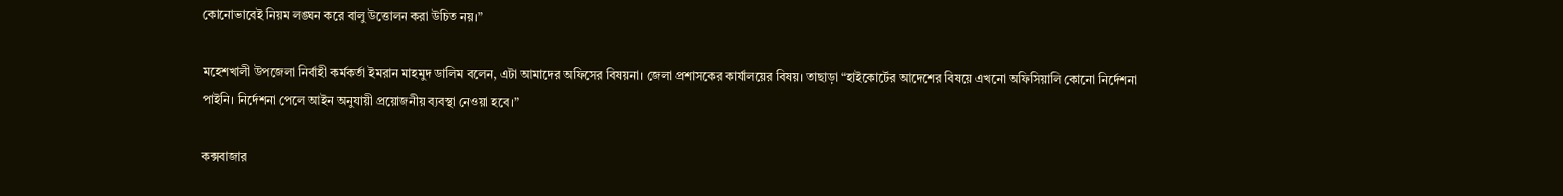কোনোভাবেই নিয়ম লঙ্ঘন করে বালু উত্তোলন করা উচিত নয়।”

মহেশখালী উপজেলা নির্বাহী কর্মকর্তা ইমরান মাহমুদ ডালিম বলেন, এটা আমাদের অফিসের বিষয়না। জেলা প্রশাসকের কার্যালয়ের বিষয়। তাছাড়া “হাইকোর্টের আদেশের বিষয়ে এখনো অফিসিয়ালি কোনো নির্দেশনা পাইনি। নির্দেশনা পেলে আইন অনুযায়ী প্রয়োজনীয় ব্যবস্থা নেওয়া হবে।”

কক্সবাজার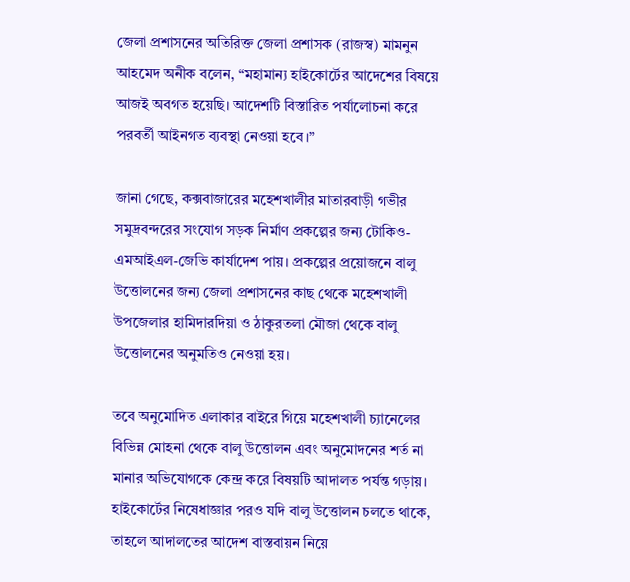জেলা প্রশাসনের অতিরিক্ত জেলা প্রশাসক (রাজস্ব) মামনুন আহমেদ অনীক বলেন, “মহামান্য হাইকোর্টের আদেশের বিষয়ে আজই অবগত হয়েছি। আদেশটি বিস্তারিত পর্যালোচনা করে পরবর্তী আইনগত ব্যবস্থা নেওয়া হবে।”

জানা গেছে, কক্সবাজারের মহেশখালীর মাতারবাড়ী গভীর সমুদ্রবন্দরের সংযোগ সড়ক নির্মাণ প্রকল্পের জন্য টোকিও-এমআইএল-জেভি কার্যাদেশ পায়। প্রকল্পের প্রয়োজনে বালু উত্তোলনের জন্য জেলা প্রশাসনের কাছ থেকে মহেশখালী উপজেলার হামিদারদিয়া ও ঠাকুরতলা মৌজা থেকে বালু উত্তোলনের অনুমতিও নেওয়া হয়।

তবে অনুমোদিত এলাকার বাইরে গিয়ে মহেশখালী চ্যানেলের বিভিন্ন মোহনা থেকে বালু উত্তোলন এবং অনুমোদনের শর্ত না মানার অভিযোগকে কেন্দ্র করে বিষয়টি আদালত পর্যন্ত গড়ায়। হাইকোর্টের নিষেধাজ্ঞার পরও যদি বালু উত্তোলন চলতে থাকে, তাহলে আদালতের আদেশ বাস্তবায়ন নিয়ে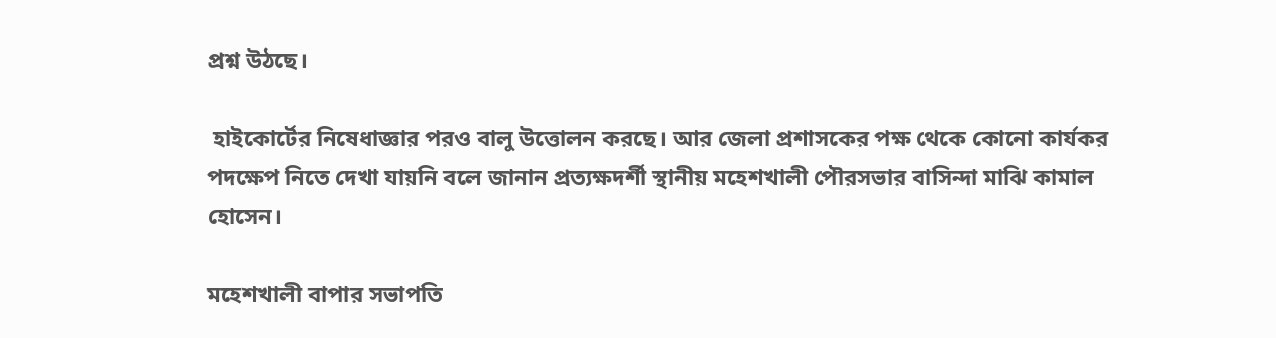প্রশ্ন উঠছে।

 হাইকোর্টের নিষেধাজ্ঞার পরও বালু উত্তোলন করছে। আর জেলা প্রশাসকের পক্ষ থেকে কোনো কার্যকর পদক্ষেপ নিতে দেখা যায়নি বলে জানান প্রত্যক্ষদর্শী স্থানীয় মহেশখালী পৌরসভার বাসিন্দা মাঝি কামাল হোসেন।

মহেশখালী বাপার সভাপতি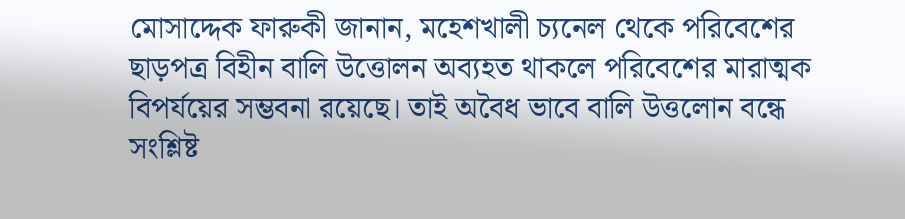মোসাদ্দেক ফারুকী জানান, মহেশখালী চ্যনেল থেকে পরিবেশের ছাড়পত্র বিহীন বালি উত্তোলন অব্যহত থাকলে পরিবেশের মারাত্মক বিপর্যয়ের সম্ভবনা রয়েছে। তাই অবৈধ ভাবে বালি উত্তলোন বন্ধে সংশ্লিষ্ট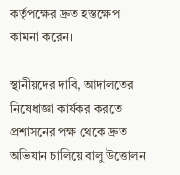কর্তৃপক্ষের দ্রুত হস্তক্ষেপ কামনা করেন।

স্থানীয়দের দাবি, আদালতের নিষেধাজ্ঞা কার্যকর করতে প্রশাসনের পক্ষ থেকে দ্রুত অভিযান চালিয়ে বালু উত্তোলন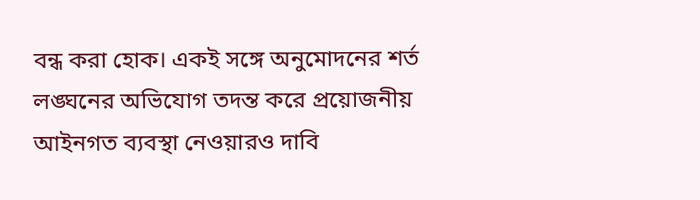বন্ধ করা হোক। একই সঙ্গে অনুমোদনের শর্ত লঙ্ঘনের অভিযোগ তদন্ত করে প্রয়োজনীয় আইনগত ব্যবস্থা নেওয়ারও দাবি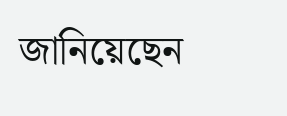জানিয়েছেন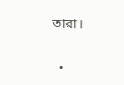তারা।

  •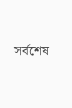সর্বশেষ